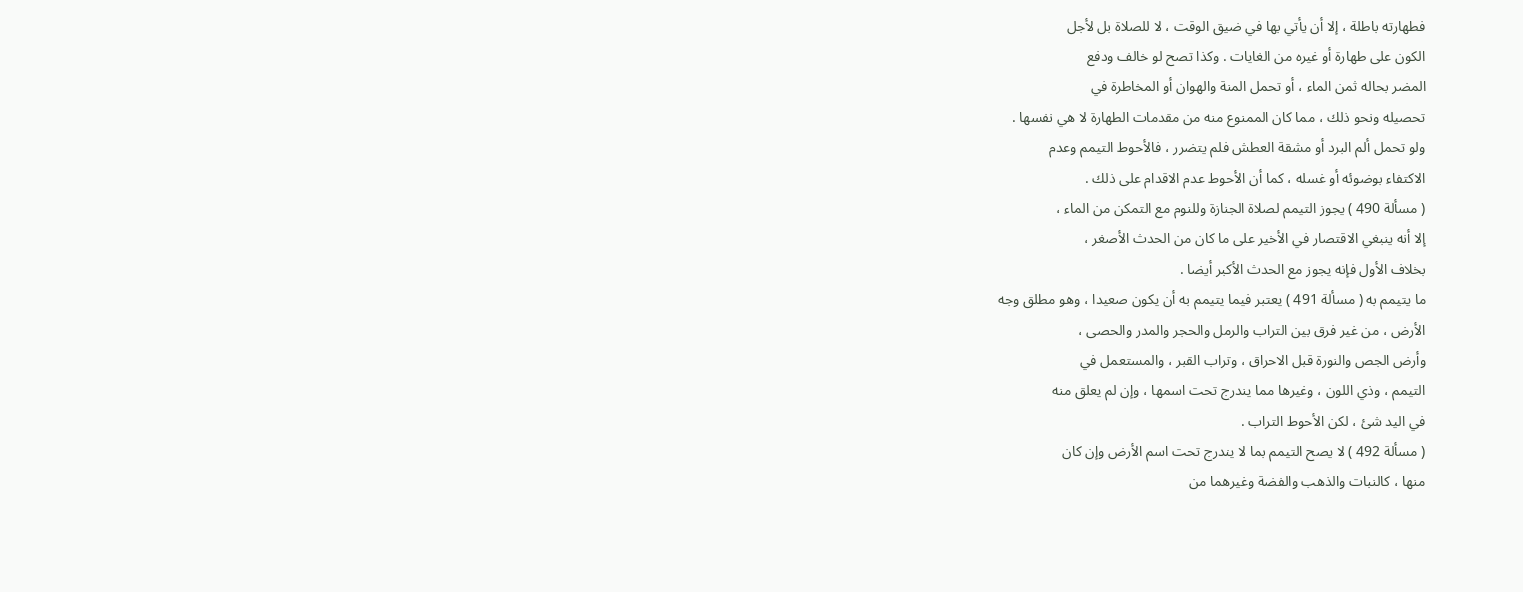فطهارته باطلة ، إلا أن يأتي بها في ضيق الوقت ، لا للصلاة بل لأجل
الكون على طهارة أو غيره من الغايات . وكذا تصح لو خالف ودفع
المضر بحاله ثمن الماء ، أو تحمل المنة والهوان أو المخاطرة في
تحصيله ونحو ذلك ، مما كان الممنوع منه من مقدمات الطهارة لا هي نفسها .
ولو تحمل ألم البرد أو مشقة العطش فلم يتضرر ، فالأحوط التيمم وعدم
الاكتفاء بوضوئه أو غسله ، كما أن الأحوط عدم الاقدام على ذلك .
( مسألة 490 ) يجوز التيمم لصلاة الجنازة وللنوم مع التمكن من الماء ،
إلا أنه ينبغي الاقتصار في الأخير على ما كان من الحدث الأصغر ،
بخلاف الأول فإنه يجوز مع الحدث الأكبر أيضا .
ما يتيمم به ( مسألة 491 ) يعتبر فيما يتيمم به أن يكون صعيدا ، وهو مطلق وجه
الأرض ، من غير فرق بين التراب والرمل والحجر والمدر والحصى ،
وأرض الجص والنورة قبل الاحراق ، وتراب القبر ، والمستعمل في
التيمم ، وذي اللون ، وغيرها مما يندرج تحت اسمها ، وإن لم يعلق منه
في اليد شئ ، لكن الأحوط التراب .
( مسألة 492 ) لا يصح التيمم بما لا يندرج تحت اسم الأرض وإن كان
منها ، كالنبات والذهب والفضة وغيرهما من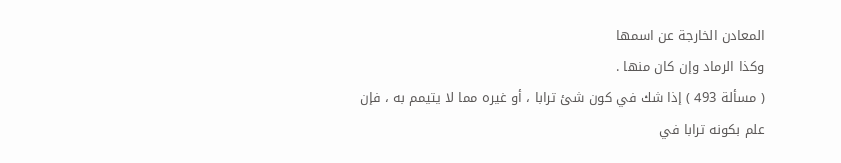المعادن الخارجة عن اسمها
وكذا الرماد وإن كان منها .
( مسألة 493 ) إذا شك في كون شئ ترابا ، أو غيره مما لا يتيمم به ، فإن
علم بكونه ترابا في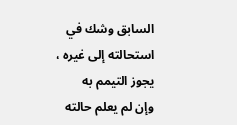السابق وشك في استحالته إلى غيره ، يجوز التيمم به
وإن لم يعلم حالته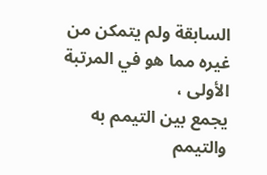السابقة ولم يتمكن من غيره مما هو في المرتبة الأولى ،
يجمع بين التيمم به والتيمم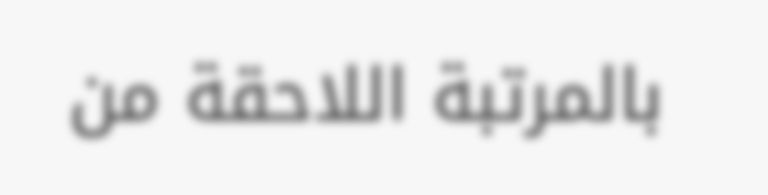بالمرتبة اللاحقة من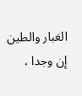الغبار والطين إن وجدا ،